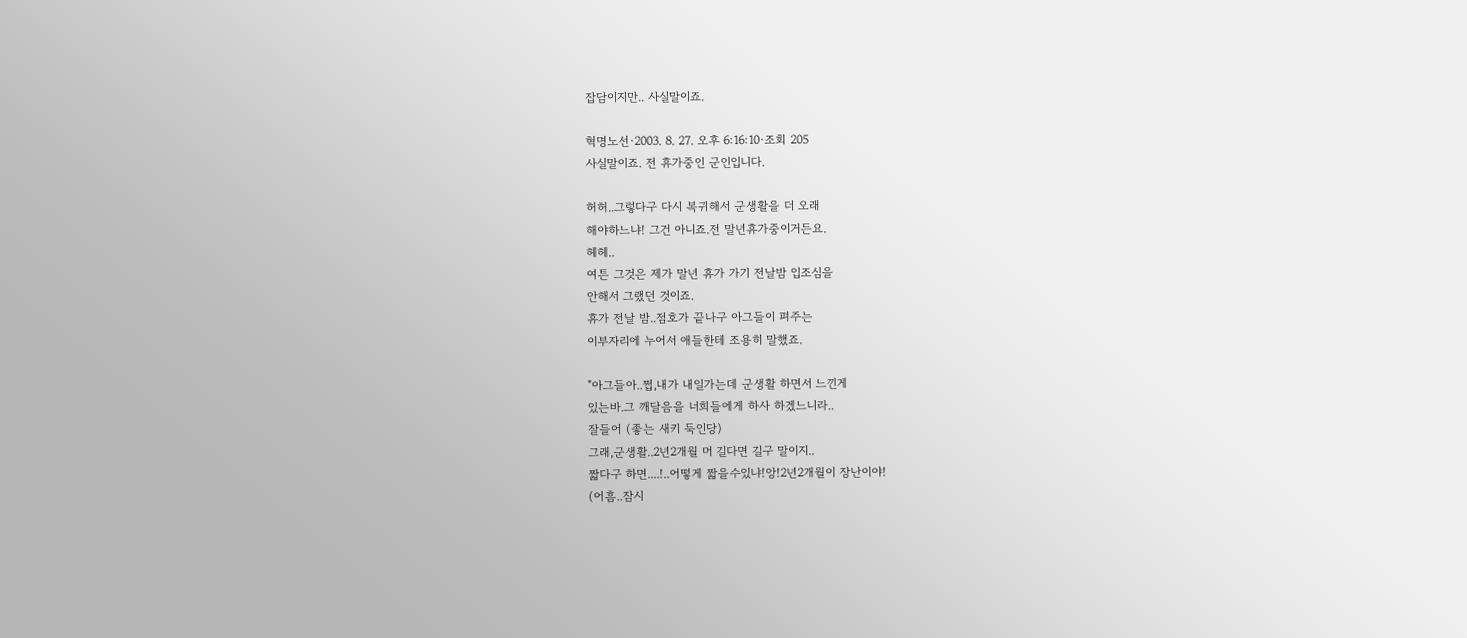잡담이지만.. 사실말이죠.

혁명노선·2003. 8. 27. 오후 6:16:10·조회 205
사실말이죠. 전 휴가중인 군인입니다.

허허..그렇다구 다시 복귀해서 군생활을 더 오래
해야하느냐! 그건 아니죠.전 말년휴가중이거든요.
헤헤..
여튼 그것은 제가 말년 휴가 가기 전날밤 입조심을
안해서 그랬던 것이죠.
휴가 전날 밤..점호가 끝나구 아그들이 펴주는
이부자리에 누어서 애들한테 조용히 말했죠.

"아그들아..쩝,내가 내일가는데 군생활 하면서 느낀게
있는바.그 깨달음을 너희들에게 하사 하겠느니라..
잘들어 (좋는 새키 둑인당)
그래,군생활..2년2개월 머 길다면 길구 말이지..
짧다구 하면....!..어떻게 짧을수있냐!앙!2년2개월이 장난이야!
(어흠..잠시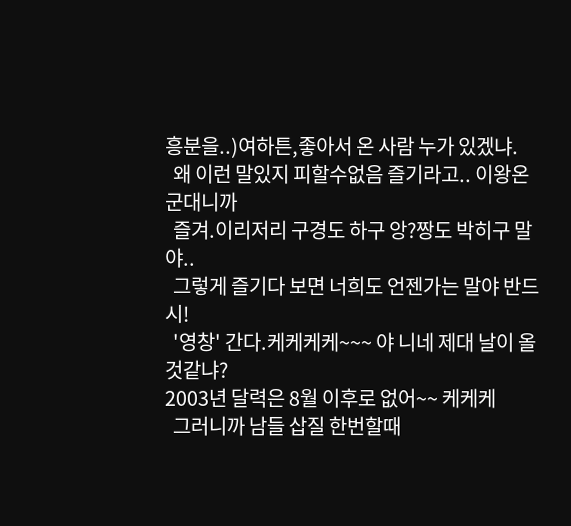흥분을..)여하튼,좋아서 온 사람 누가 있겠냐.
  왜 이런 말있지 피할수없음 즐기라고.. 이왕온 군대니까
  즐겨.이리저리 구경도 하구 앙?짱도 박히구 말야..
  그렇게 즐기다 보면 너희도 언젠가는 말야 반드시!
  '영창' 간다.케케케케~~~ 야 니네 제대 날이 올것같냐?
2003년 달력은 8월 이후로 없어~~ 케케케
  그러니까 남들 삽질 한번할때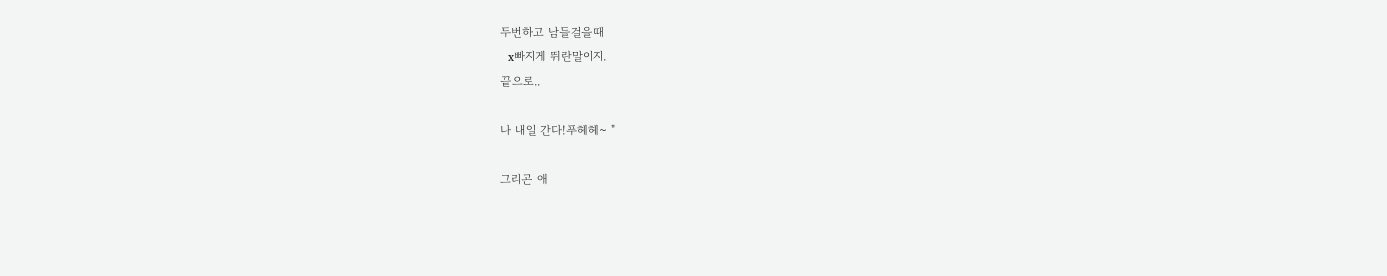두번하고 남들걸을때
  x빠지게 뛰란말이지.
끝으로..

나 내일 간다!푸헤헤~ "

그리곤 애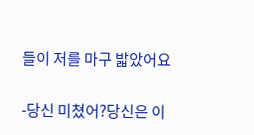들이 저를 마구 밟았어요

-당신 미쳤어?당신은 이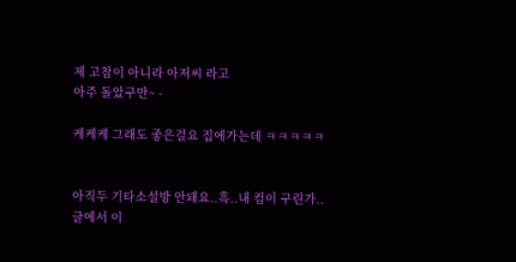제 고참이 아니라 아저씨 라고
아주 돌았구만~ -

케케케 그래도 좋은걸요 집에가는데 ㅋㅋㅋㅋㅋ


아직두 기타소설방 안돼요..흑..내 컴이 구린가..
글에서 이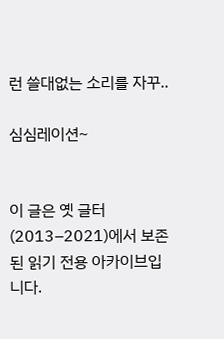런 쓸대없는 소리를 자꾸..

심심레이션~


이 글은 옛 글터(2013–2021)에서 보존된 읽기 전용 아카이브입니다.